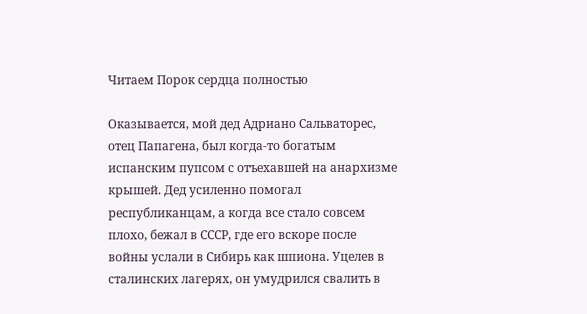Читаем Порок сердца полностью

Оказывается, мой дед Адриано Сальваторес, отец Папагена, был когда-то богатым испанским пупсом с отъехавшей на анархизме крышей. Дед усиленно помогал республиканцам, а когда все стало совсем плохо, бежал в СССР, где его вскоре после войны услали в Сибирь как шпиона. Уцелев в сталинских лагерях, он умудрился свалить в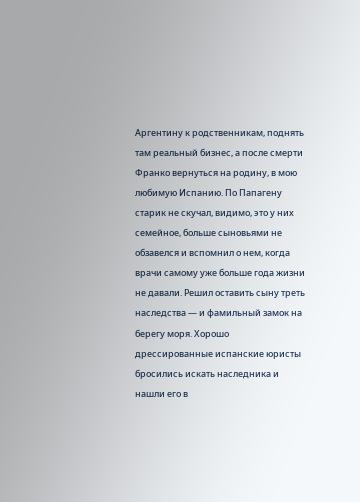Аргентину к родственникам, поднять там реальный бизнес, а после смерти Франко вернуться на родину, в мою любимую Испанию. По Папагену старик не скучал, видимо, это у них семейное, больше сыновьями не обзавелся и вспомнил о нем, когда врачи самому уже больше года жизни не давали. Решил оставить сыну треть наследства — и фамильный замок на берегу моря. Хорошо дрессированные испанские юристы бросились искать наследника и нашли его в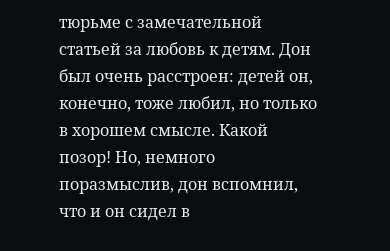тюрьме с замечательной статьей за любовь к детям. Дон был очень расстроен: детей он, конечно, тоже любил, но только в хорошем смысле. Какой позор! Но, немного поразмыслив, дон вспомнил, что и он сидел в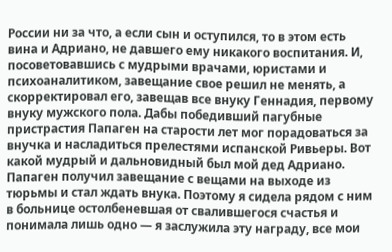России ни за что, а если сын и оступился, то в этом есть вина и Адриано, не давшего ему никакого воспитания. И, посоветовавшись с мудрыми врачами, юристами и психоаналитиком, завещание свое решил не менять, а скорректировал его, завещав все внуку Геннадия, первому внуку мужского пола. Дабы победивший пагубные пристрастия Папаген на старости лет мог порадоваться за внучка и насладиться прелестями испанской Ривьеры. Вот какой мудрый и дальновидный был мой дед Адриано. Папаген получил завещание с вещами на выходе из тюрьмы и стал ждать внука. Поэтому я сидела рядом с ним в больнице остолбеневшая от свалившегося счастья и понимала лишь одно — я заслужила эту награду, все мои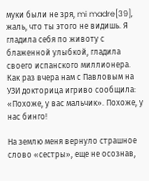муки были не зря, mi madre[39], жаль, что ты этого не видишь. Я гладила себя по животу с блаженной улыбкой, гладила своего испанского миллионера. Как раз вчера нам с Павловым на УЗИ докторица игриво сообщила: «Похоже, у вас мальчик». Похоже, у нас бинго!

На землю меня вернуло страшное слово «сестры», еще не осознав,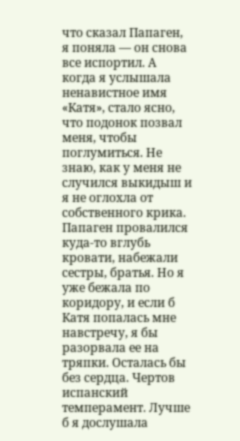что сказал Папаген, я поняла — он снова все испортил. А когда я услышала ненавистное имя «Катя», стало ясно, что подонок позвал меня, чтобы поглумиться. Не знаю, как у меня не случился выкидыш и я не оглохла от собственного крика. Папаген провалился куда-то вглубь кровати, набежали сестры, братья. Но я уже бежала по коридору, и если б Катя попалась мне навстречу, я бы разорвала ее на тряпки. Осталась бы без сердца. Чертов испанский темперамент. Лучше б я дослушала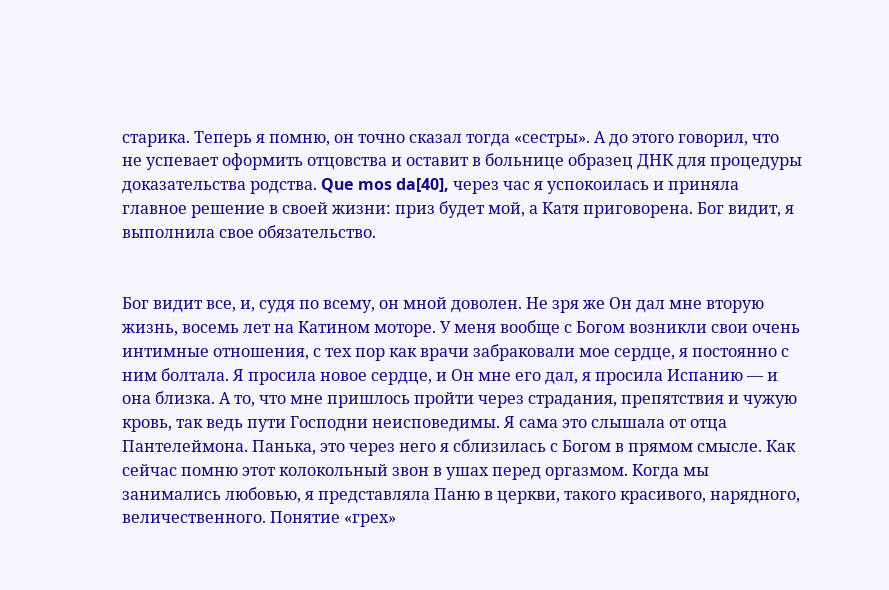старика. Теперь я помню, он точно сказал тогда «сестры». А до этого говорил, что не успевает оформить отцовства и оставит в больнице образец ДНК для процедуры доказательства родства. Que mos da[40], через час я успокоилась и приняла главное решение в своей жизни: приз будет мой, а Катя приговорена. Бог видит, я выполнила свое обязательство.


Бог видит все, и, судя по всему, он мной доволен. Не зря же Он дал мне вторую жизнь, восемь лет на Катином моторе. У меня вообще с Богом возникли свои очень интимные отношения, с тех пор как врачи забраковали мое сердце, я постоянно с ним болтала. Я просила новое сердце, и Он мне его дал, я просила Испанию — и она близка. А то, что мне пришлось пройти через страдания, препятствия и чужую кровь, так ведь пути Господни неисповедимы. Я сама это слышала от отца Пантелеймона. Панька, это через него я сблизилась с Богом в прямом смысле. Как сейчас помню этот колокольный звон в ушах перед оргазмом. Когда мы занимались любовью, я представляла Паню в церкви, такого красивого, нарядного, величественного. Понятие «грех»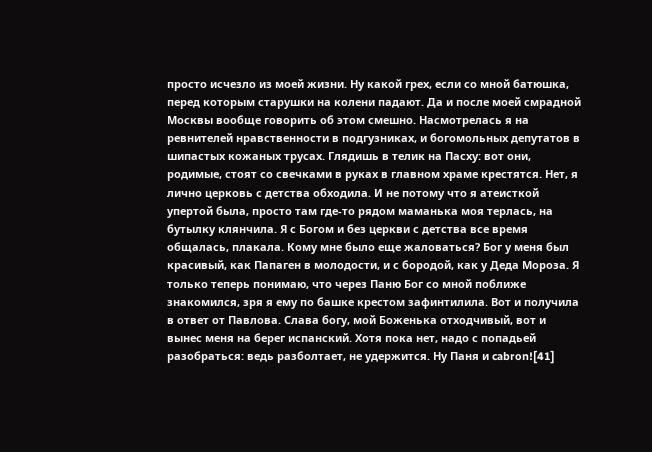просто исчезло из моей жизни. Ну какой грех, если со мной батюшка, перед которым старушки на колени падают. Да и после моей смрадной Москвы вообще говорить об этом смешно. Насмотрелась я на ревнителей нравственности в подгузниках, и богомольных депутатов в шипастых кожаных трусах. Глядишь в телик на Пасху: вот они, родимые, стоят со свечками в руках в главном храме крестятся. Нет, я лично церковь с детства обходила. И не потому что я атеисткой упертой была, просто там где-то рядом маманька моя терлась, на бутылку клянчила. Я с Богом и без церкви с детства все время общалась, плакала. Кому мне было еще жаловаться? Бог у меня был красивый, как Папаген в молодости, и с бородой, как у Деда Мороза. Я только теперь понимаю, что через Паню Бог со мной поближе знакомился, зря я ему по башке крестом зафинтилила. Вот и получила в ответ от Павлова. Слава богу, мой Боженька отходчивый, вот и вынес меня на берег испанский. Хотя пока нет, надо с попадьей разобраться: ведь разболтает, не удержится. Ну Паня и cabron![41]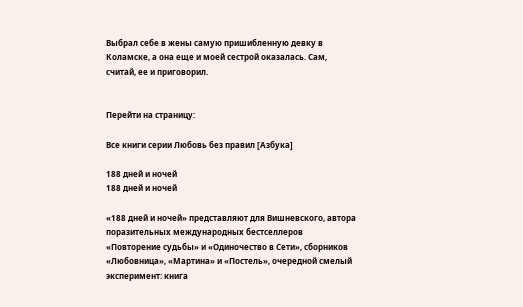Выбрал себе в жены самую пришибленную девку в Коламске, а она еще и моей сестрой оказалась. Сам, считай, ее и приговорил.


Перейти на страницу:

Все книги серии Любовь без правил [Азбука]

188 дней и ночей
188 дней и ночей

«188 дней и ночей» представляют для Вишневского, автора поразительных международных бестселлеров «Повторение судьбы» и «Одиночество в Сети», сборников «Любовница», «Мартина» и «Постель», очередной смелый эксперимент: книга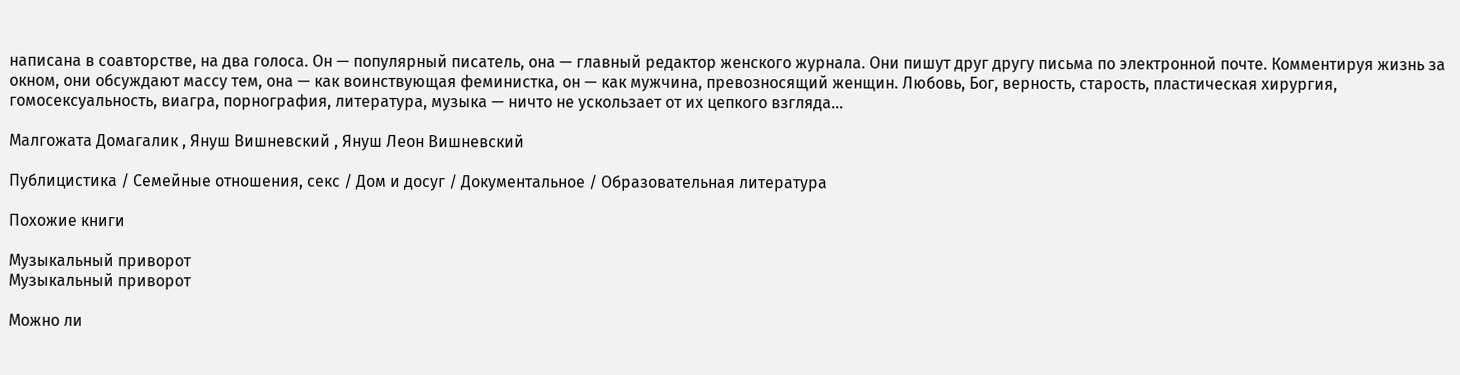написана в соавторстве, на два голоса. Он — популярный писатель, она — главный редактор женского журнала. Они пишут друг другу письма по электронной почте. Комментируя жизнь за окном, они обсуждают массу тем, она — как воинствующая феминистка, он — как мужчина, превозносящий женщин. Любовь, Бог, верность, старость, пластическая хирургия, гомосексуальность, виагра, порнография, литература, музыка — ничто не ускользает от их цепкого взгляда…

Малгожата Домагалик , Януш Вишневский , Януш Леон Вишневский

Публицистика / Семейные отношения, секс / Дом и досуг / Документальное / Образовательная литература

Похожие книги

Музыкальный приворот
Музыкальный приворот

Можно ли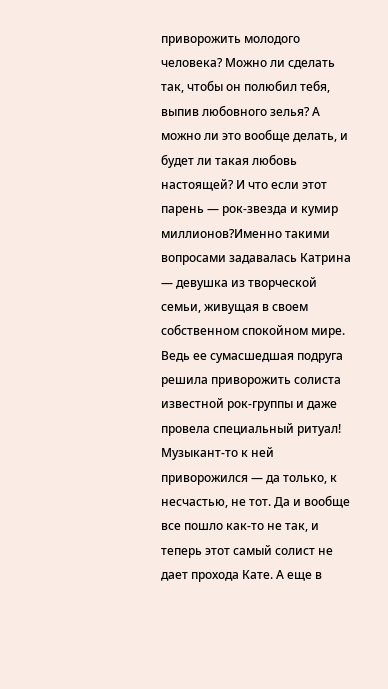приворожить молодого человека? Можно ли сделать так, чтобы он полюбил тебя, выпив любовного зелья? А можно ли это вообще делать, и будет ли такая любовь настоящей? И что если этот парень — рок-звезда и кумир миллионов?Именно такими вопросами задавалась Катрина — девушка из творческой семьи, живущая в своем собственном спокойном мире. Ведь ее сумасшедшая подруга решила приворожить солиста известной рок-группы и даже провела специальный ритуал! Музыкант-то к ней приворожился — да только, к несчастью, не тот. Да и вообще все пошло как-то не так, и теперь этот самый солист не дает прохода Кате. А еще в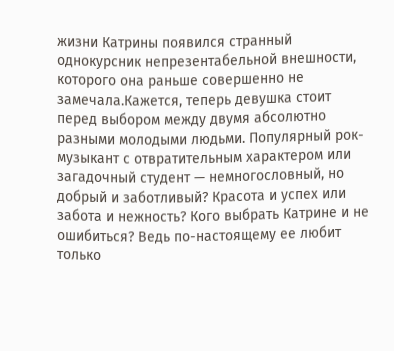жизни Катрины появился странный однокурсник непрезентабельной внешности, которого она раньше совершенно не замечала.Кажется, теперь девушка стоит перед выбором между двумя абсолютно разными молодыми людьми. Популярный рок-музыкант с отвратительным характером или загадочный студент — немногословный, но добрый и заботливый? Красота и успех или забота и нежность? Кого выбрать Катрине и не ошибиться? Ведь по-настоящему ее любит только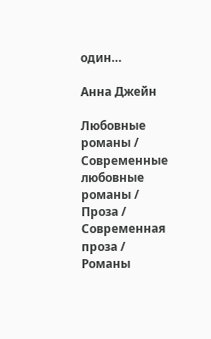один…

Анна Джейн

Любовные романы / Современные любовные романы / Проза / Современная проза / Романы